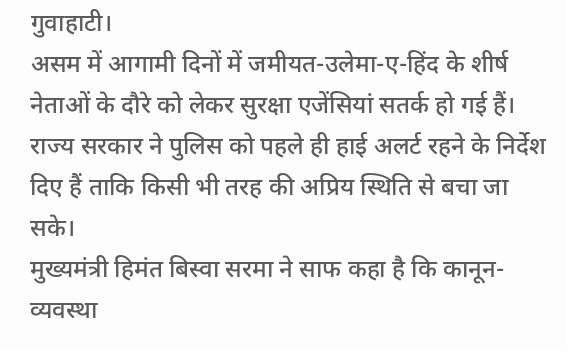गुवाहाटी।
असम में आगामी दिनों में जमीयत-उलेमा-ए-हिंद के शीर्ष नेताओं के दौरे को लेकर सुरक्षा एजेंसियां सतर्क हो गई हैं। राज्य सरकार ने पुलिस को पहले ही हाई अलर्ट रहने के निर्देश दिए हैं ताकि किसी भी तरह की अप्रिय स्थिति से बचा जा सके।
मुख्यमंत्री हिमंत बिस्वा सरमा ने साफ कहा है कि कानून-व्यवस्था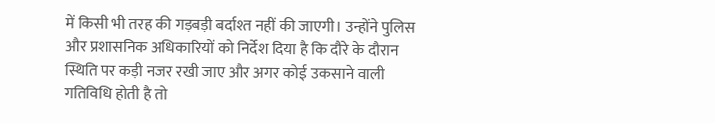में किसी भी तरह की गड़बड़ी बर्दाश्त नहीं की जाएगी। उन्होंने पुलिस और प्रशासनिक अधिकारियों को निर्देश दिया है कि दौरे के दौरान स्थिति पर कड़ी नजर रखी जाए और अगर कोई उकसाने वाली गतिविधि होती है तो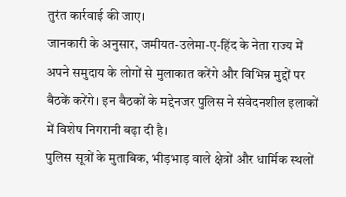तुरंत कार्रवाई की जाए।
जानकारी के अनुसार, जमीयत-उलेमा-ए-हिंद के नेता राज्य में अपने समुदाय के लोगों से मुलाकात करेंगे और विभिन्न मुद्दों पर बैठकें करेंगे। इन बैठकों के मद्देनजर पुलिस ने संवेदनशील इलाकों में विशेष निगरानी बढ़ा दी है।
पुलिस सूत्रों के मुताबिक, भीड़भाड़ वाले क्षेत्रों और धार्मिक स्थलों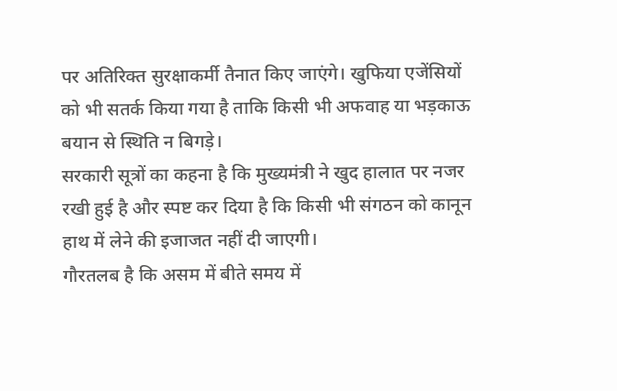पर अतिरिक्त सुरक्षाकर्मी तैनात किए जाएंगे। खुफिया एजेंसियों को भी सतर्क किया गया है ताकि किसी भी अफवाह या भड़काऊ बयान से स्थिति न बिगड़े।
सरकारी सूत्रों का कहना है कि मुख्यमंत्री ने खुद हालात पर नजर रखी हुई है और स्पष्ट कर दिया है कि किसी भी संगठन को कानून हाथ में लेने की इजाजत नहीं दी जाएगी।
गौरतलब है कि असम में बीते समय में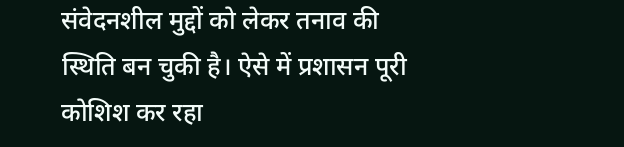संवेदनशील मुद्दों को लेकर तनाव की स्थिति बन चुकी है। ऐसे में प्रशासन पूरी कोशिश कर रहा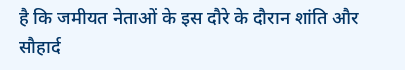है कि जमीयत नेताओं के इस दौरे के दौरान शांति और सौहार्द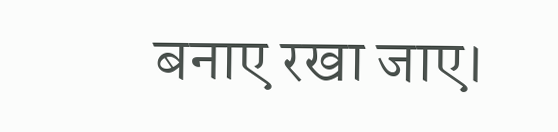बनाए रखा जाए।